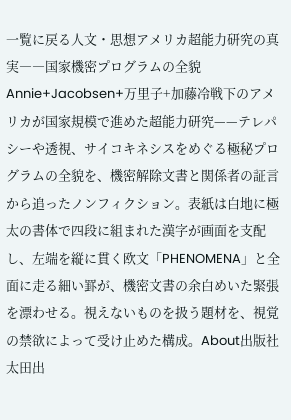一覧に戻る人文・思想アメリカ超能力研究の真実――国家機密プログラムの全貌Annie+Jacobsen+万里子+加藤冷戦下のアメリカが国家規模で進めた超能力研究——テレパシーや透視、サイコキネシスをめぐる極秘プログラムの全貌を、機密解除文書と関係者の証言から追ったノンフィクション。表紙は白地に極太の書体で四段に組まれた漢字が画面を支配し、左端を縦に貫く欧文「PHENOMENA」と全面に走る細い罫が、機密文書の余白めいた緊張を漂わせる。視えないものを扱う題材を、視覚の禁欲によって受け止めた構成。About出版社太田出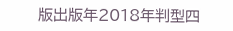版出版年2018年判型四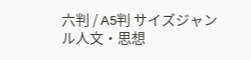六判 / A5判 サイズジャンル人文・思想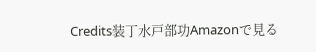Credits装丁水戸部功Amazonで見る